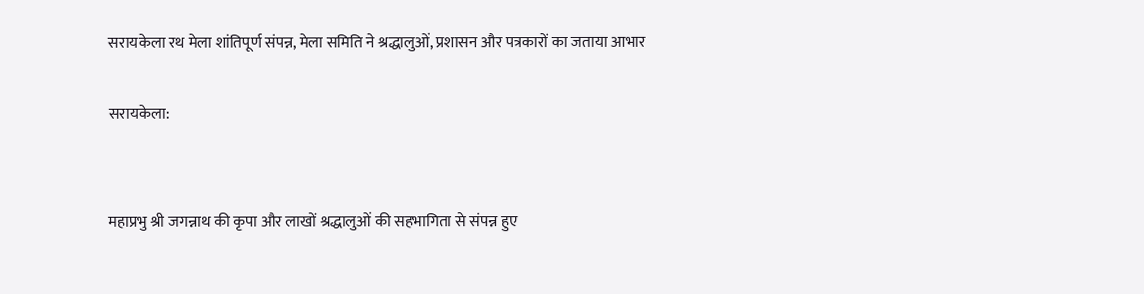सरायकेला रथ मेला शांतिपूर्ण संपन्न, मेला समिति ने श्रद्धालुओं, प्रशासन और पत्रकारों का जताया आभार

सरायकेला:


महाप्रभु श्री जगन्नाथ की कृपा और लाखों श्रद्धालुओं की सहभागिता से संपन्न हुए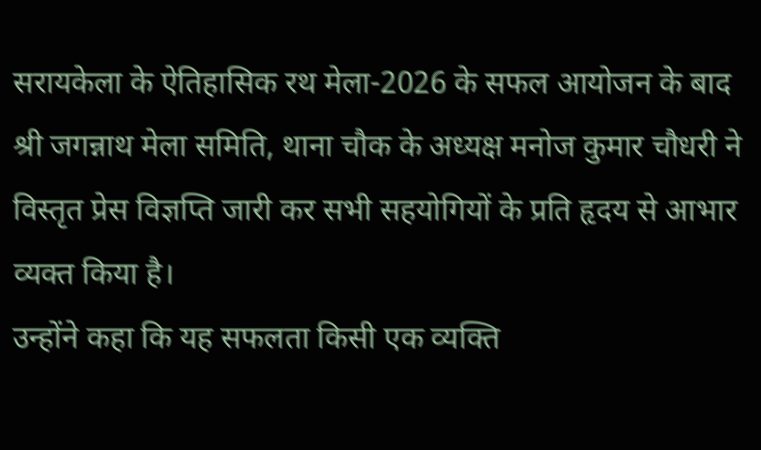सरायकेला के ऐतिहासिक रथ मेला-2026 के सफल आयोजन के बाद श्री जगन्नाथ मेला समिति, थाना चौक के अध्यक्ष मनोज कुमार चौधरी ने विस्तृत प्रेस विज्ञप्ति जारी कर सभी सहयोगियों के प्रति हृदय से आभार व्यक्त किया है।
उन्होंने कहा कि यह सफलता किसी एक व्यक्ति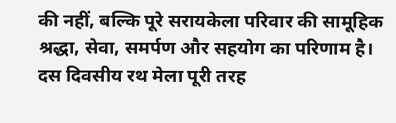की नहीं, बल्कि पूरे सरायकेला परिवार की सामूहिक श्रद्धा, सेवा, समर्पण और सहयोग का परिणाम है। दस दिवसीय रथ मेला पूरी तरह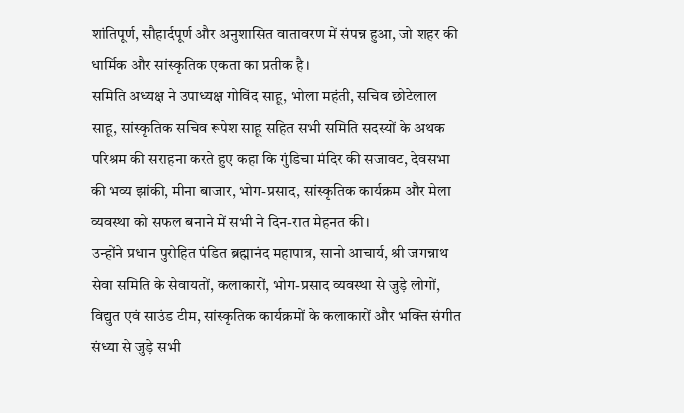शांतिपूर्ण, सौहार्दपूर्ण और अनुशासित वातावरण में संपन्न हुआ, जो शहर की धार्मिक और सांस्कृतिक एकता का प्रतीक है।
समिति अध्यक्ष ने उपाध्यक्ष गोविंद साहू, भोला महंती, सचिव छोटेलाल साहू, सांस्कृतिक सचिव रूपेश साहू सहित सभी समिति सदस्यों के अथक परिश्रम की सराहना करते हुए कहा कि गुंडिचा मंदिर की सजावट, देवसभा की भव्य झांकी, मीना बाजार, भोग-प्रसाद, सांस्कृतिक कार्यक्रम और मेला व्यवस्था को सफल बनाने में सभी ने दिन-रात मेहनत की।
उन्होंने प्रधान पुरोहित पंडित ब्रह्मानंद महापात्र, सानो आचार्य, श्री जगन्नाथ सेवा समिति के सेवायतों, कलाकारों, भोग-प्रसाद व्यवस्था से जुड़े लोगों, विद्युत एवं साउंड टीम, सांस्कृतिक कार्यक्रमों के कलाकारों और भक्ति संगीत संध्या से जुड़े सभी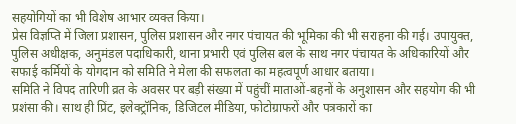सहयोगियों का भी विशेष आभार व्यक्त किया।
प्रेस विज्ञप्ति में जिला प्रशासन, पुलिस प्रशासन और नगर पंचायत की भूमिका की भी सराहना की गई। उपायुक्त, पुलिस अधीक्षक, अनुमंडल पदाधिकारी, थाना प्रभारी एवं पुलिस बल के साथ नगर पंचायत के अधिकारियों और सफाई कर्मियों के योगदान को समिति ने मेला की सफलता का महत्वपूर्ण आधार बताया।
समिति ने विपद तारिणी व्रत के अवसर पर बड़ी संख्या में पहुंचीं माताओं-बहनों के अनुशासन और सहयोग की भी प्रशंसा की। साथ ही प्रिंट, इलेक्ट्रॉनिक, डिजिटल मीडिया, फोटोग्राफरों और पत्रकारों का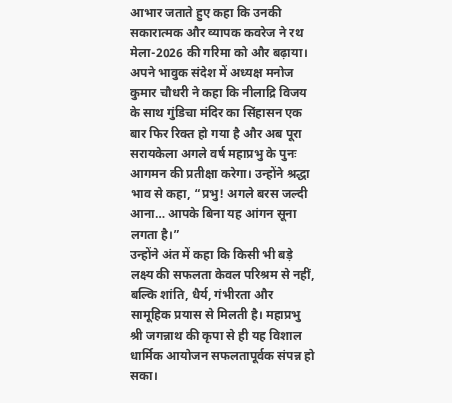आभार जताते हुए कहा कि उनकी सकारात्मक और व्यापक कवरेज ने रथ मेला-2026 की गरिमा को और बढ़ाया।
अपने भावुक संदेश में अध्यक्ष मनोज कुमार चौधरी ने कहा कि नीलाद्रि विजय के साथ गुंडिचा मंदिर का सिंहासन एक बार फिर रिक्त हो गया है और अब पूरा सरायकेला अगले वर्ष महाप्रभु के पुनः आगमन की प्रतीक्षा करेगा। उन्होंने श्रद्धा भाव से कहा, “प्रभु! अगले बरस जल्दी आना… आपके बिना यह आंगन सूना लगता है।”
उन्होंने अंत में कहा कि किसी भी बड़े लक्ष्य की सफलता केवल परिश्रम से नहीं, बल्कि शांति, धैर्य, गंभीरता और सामूहिक प्रयास से मिलती है। महाप्रभु श्री जगन्नाथ की कृपा से ही यह विशाल धार्मिक आयोजन सफलतापूर्वक संपन्न हो सका।